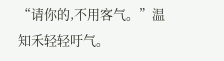“请你的,不用客气。”温知禾轻轻吁气。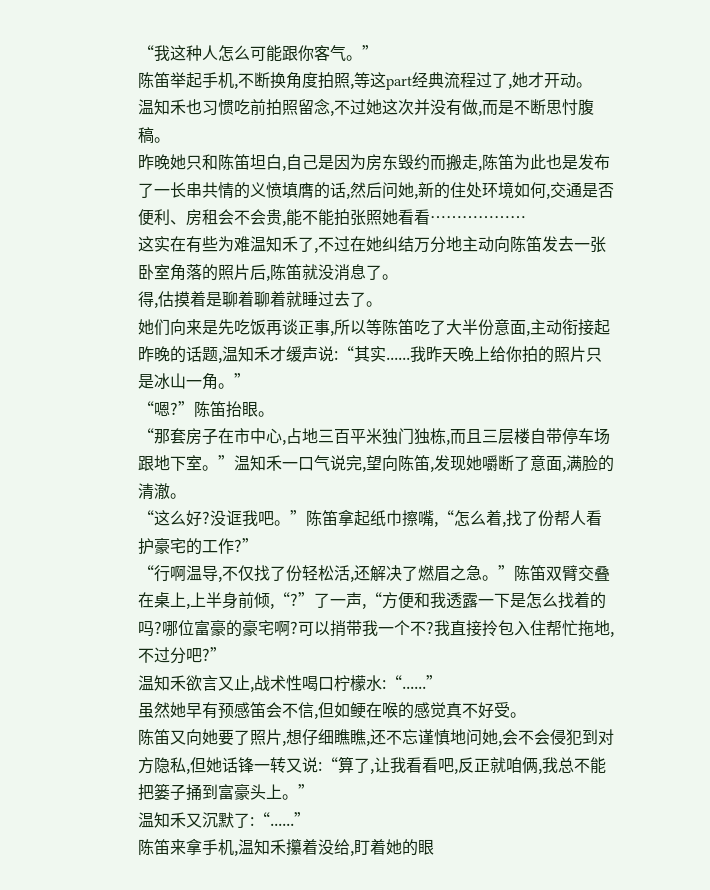“我这种人怎么可能跟你客气。”
陈笛举起手机,不断换角度拍照,等这part经典流程过了,她才开动。
温知禾也习惯吃前拍照留念,不过她这次并没有做,而是不断思忖腹稿。
昨晚她只和陈笛坦白,自己是因为房东毁约而搬走,陈笛为此也是发布了一长串共情的义愤填膺的话,然后问她,新的住处环境如何,交通是否便利、房租会不会贵,能不能拍张照她看看………………
这实在有些为难温知禾了,不过在她纠结万分地主动向陈笛发去一张卧室角落的照片后,陈笛就没消息了。
得,估摸着是聊着聊着就睡过去了。
她们向来是先吃饭再谈正事,所以等陈笛吃了大半份意面,主动衔接起昨晚的话题,温知禾才缓声说:“其实......我昨天晚上给你拍的照片只是冰山一角。”
“嗯?”陈笛抬眼。
“那套房子在市中心,占地三百平米独门独栋,而且三层楼自带停车场跟地下室。”温知禾一口气说完,望向陈笛,发现她嚼断了意面,满脸的清澈。
“这么好?没诓我吧。”陈笛拿起纸巾擦嘴,“怎么着,找了份帮人看护豪宅的工作?”
“行啊温导,不仅找了份轻松活,还解决了燃眉之急。”陈笛双臂交叠在桌上,上半身前倾,“?”了一声,“方便和我透露一下是怎么找着的吗?哪位富豪的豪宅啊?可以捎带我一个不?我直接拎包入住帮忙拖地,不过分吧?”
温知禾欲言又止,战术性喝口柠檬水:“......”
虽然她早有预感笛会不信,但如鲠在喉的感觉真不好受。
陈笛又向她要了照片,想仔细瞧瞧,还不忘谨慎地问她,会不会侵犯到对方隐私,但她话锋一转又说:“算了,让我看看吧,反正就咱俩,我总不能把篓子捅到富豪头上。”
温知禾又沉默了:“......”
陈笛来拿手机,温知禾攥着没给,盯着她的眼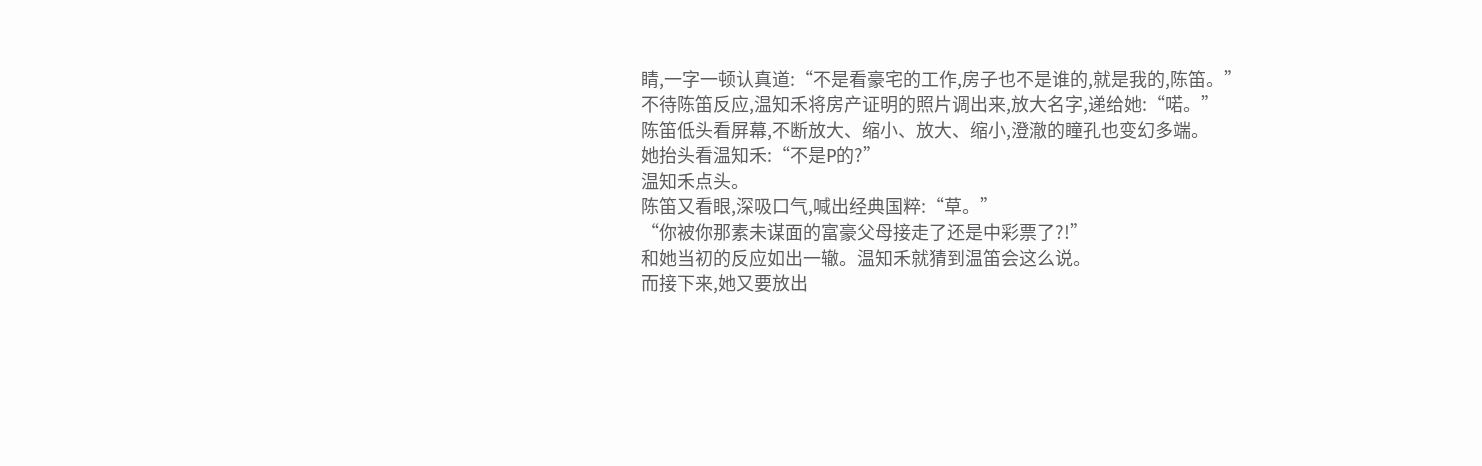睛,一字一顿认真道:“不是看豪宅的工作,房子也不是谁的,就是我的,陈笛。”
不待陈笛反应,温知禾将房产证明的照片调出来,放大名字,递给她:“喏。”
陈笛低头看屏幕,不断放大、缩小、放大、缩小,澄澈的瞳孔也变幻多端。
她抬头看温知禾:“不是P的?”
温知禾点头。
陈笛又看眼,深吸口气,喊出经典国粹:“草。”
“你被你那素未谋面的富豪父母接走了还是中彩票了?!”
和她当初的反应如出一辙。温知禾就猜到温笛会这么说。
而接下来,她又要放出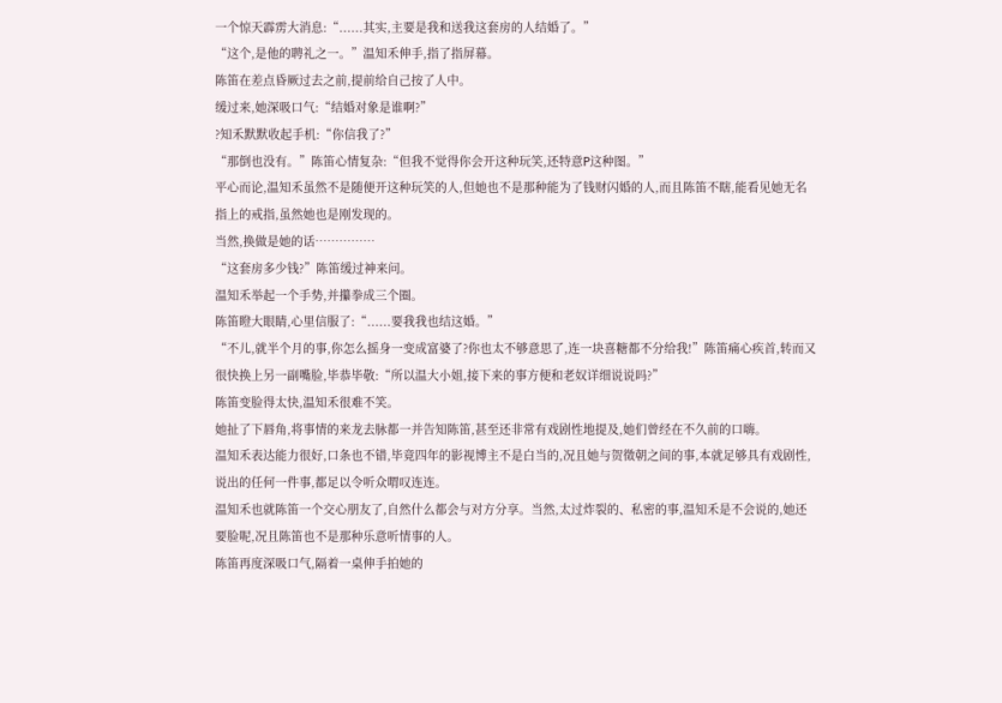一个惊天霹雳大消息:“......其实,主要是我和送我这套房的人结婚了。”
“这个,是他的聘礼之一。”温知禾伸手,指了指屏幕。
陈笛在差点昏厥过去之前,提前给自己按了人中。
缓过来,她深吸口气:“结婚对象是谁啊?”
?知禾默默收起手机:“你信我了?”
“那倒也没有。”陈笛心情复杂:“但我不觉得你会开这种玩笑,还特意P这种图。”
平心而论,温知禾虽然不是随便开这种玩笑的人,但她也不是那种能为了钱财闪婚的人,而且陈笛不瞎,能看见她无名指上的戒指,虽然她也是刚发现的。
当然,换做是她的话……………
“这套房多少钱?”陈笛缓过神来问。
温知禾举起一个手势,并攥拳成三个圈。
陈笛瞪大眼睛,心里信服了:“......要我我也结这婚。”
“不儿,就半个月的事,你怎么摇身一变成富婆了?你也太不够意思了,连一块喜糖都不分给我!”陈笛痛心疾首,转而又很快换上另一副嘴脸,毕恭毕敬:“所以温大小姐,接下来的事方便和老奴详细说说吗?”
陈笛变脸得太快,温知禾很难不笑。
她扯了下唇角,将事情的来龙去脉都一并告知陈笛,甚至还非常有戏剧性地提及,她们曾经在不久前的口嗨。
温知禾表达能力很好,口条也不错,毕竟四年的影视博主不是白当的,况且她与贺徵朝之间的事,本就足够具有戏剧性,说出的任何一件事,都足以令听众喟叹连连。
温知禾也就陈笛一个交心朋友了,自然什么都会与对方分享。当然,太过炸裂的、私密的事,温知禾是不会说的,她还要脸呢,况且陈笛也不是那种乐意听情事的人。
陈笛再度深吸口气,隔着一桌伸手拍她的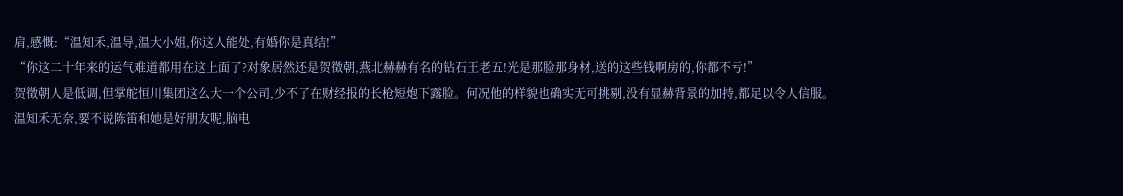肩,感慨:“温知禾,温导,温大小姐,你这人能处,有婚你是真结!”
“你这二十年来的运气难道都用在这上面了?对象居然还是贺徵朝,燕北赫赫有名的钻石王老五!光是那脸那身材,送的这些钱啊房的,你都不亏!”
贺徵朝人是低调,但掌舵恒川集团这么大一个公司,少不了在财经报的长枪短炮下露脸。何况他的样貌也确实无可挑剔,没有显赫背景的加持,都足以令人信服。
温知禾无奈,要不说陈笛和她是好朋友呢,脑电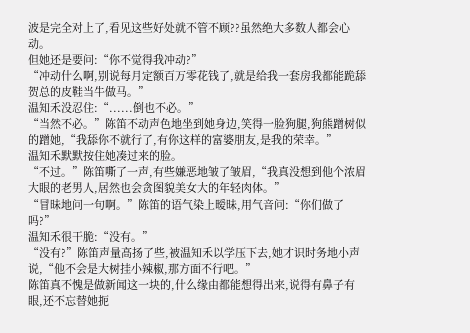波是完全对上了,看见这些好处就不管不顾??虽然绝大多数人都会心动。
但她还是要问:“你不觉得我冲动?”
“冲动什么啊,别说每月定额百万零花钱了,就是给我一套房我都能跪舔贺总的皮鞋当牛做马。”
温知禾没忍住:“......倒也不必。”
“当然不必。”陈笛不动声色地坐到她身边,笑得一脸狗腿,狗熊蹭树似的蹭她,“我舔你不就行了,有你这样的富婆朋友,是我的荣幸。”
温知禾默默按住她凑过来的脸。
“不过。”陈笛嘶了一声,有些嫌恶地皱了皱眉,“我真没想到他个浓眉大眼的老男人,居然也会贪图貌美女大的年轻肉体。”
“冒昧地问一句啊。”陈笛的语气染上暧昧,用气音问:“你们做了吗?”
温知禾很干脆:“没有。”
“没有?”陈笛声量高扬了些,被温知禾以学压下去,她才识时务地小声说,“他不会是大树挂小辣椒,那方面不行吧。”
陈笛真不愧是做新闻这一块的,什么缘由都能想得出来,说得有鼻子有眼,还不忘替她扼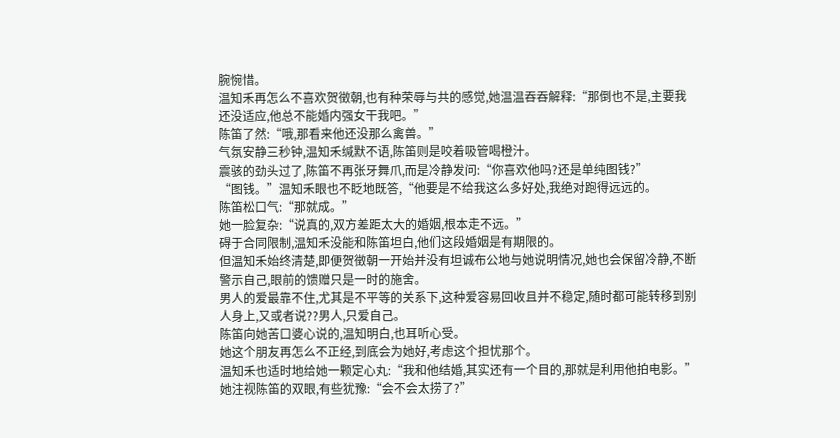腕惋惜。
温知禾再怎么不喜欢贺徵朝,也有种荣辱与共的感觉,她温温吞吞解释:“那倒也不是,主要我还没适应,他总不能婚内强女干我吧。”
陈笛了然:“哦,那看来他还没那么禽兽。”
气氛安静三秒钟,温知禾缄默不语,陈笛则是咬着吸管喝橙汁。
震骇的劲头过了,陈笛不再张牙舞爪,而是冷静发问:“你喜欢他吗?还是单纯图钱?”
“图钱。”温知禾眼也不眨地既答,“他要是不给我这么多好处,我绝对跑得远远的。
陈笛松口气:“那就成。”
她一脸复杂:“说真的,双方差距太大的婚姻,根本走不远。”
碍于合同限制,温知禾没能和陈笛坦白,他们这段婚姻是有期限的。
但温知禾始终清楚,即便贺徵朝一开始并没有坦诚布公地与她说明情况,她也会保留冷静,不断警示自己,眼前的馈赠只是一时的施舍。
男人的爱最靠不住,尤其是不平等的关系下,这种爱容易回收且并不稳定,随时都可能转移到别人身上,又或者说??男人,只爱自己。
陈笛向她苦口婆心说的,温知明白,也耳听心受。
她这个朋友再怎么不正经,到底会为她好,考虑这个担忧那个。
温知禾也适时地给她一颗定心丸:“我和他结婚,其实还有一个目的,那就是利用他拍电影。”
她注视陈笛的双眼,有些犹豫:“会不会太捞了?”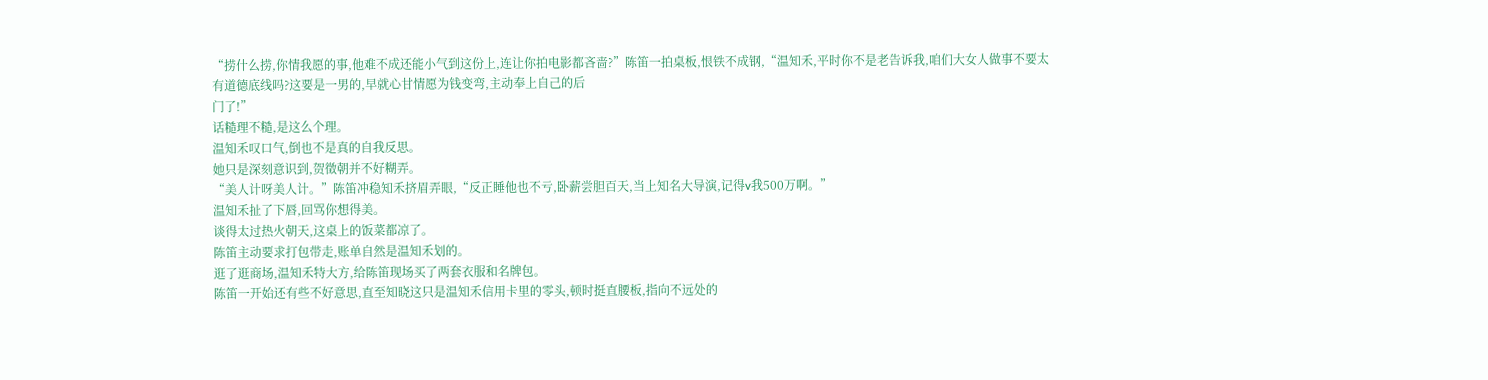“捞什么捞,你情我愿的事,他难不成还能小气到这份上,连让你拍电影都吝啬?”陈笛一拍桌板,恨铁不成钢,“温知禾,平时你不是老告诉我,咱们大女人做事不要太有道德底线吗?这要是一男的,早就心甘情愿为钱变弯,主动奉上自己的后
门了!”
话糙理不糙,是这么个理。
温知禾叹口气,倒也不是真的自我反思。
她只是深刻意识到,贺徵朝并不好糊弄。
“美人计呀美人计。”陈笛冲稳知禾挤眉弄眼,“反正睡他也不亏,卧薪尝胆百天,当上知名大导演,记得v我500万啊。”
温知禾扯了下唇,回骂你想得美。
谈得太过热火朝天,这桌上的饭菜都凉了。
陈笛主动要求打包带走,账单自然是温知禾划的。
逛了逛商场,温知禾特大方,给陈笛现场买了两套衣服和名牌包。
陈笛一开始还有些不好意思,直至知晓这只是温知禾信用卡里的零头,顿时挺直腰板,指向不远处的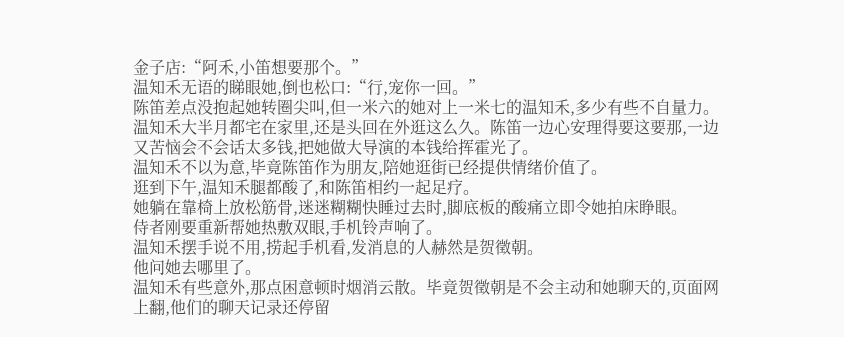金子店:“阿禾,小笛想要那个。”
温知禾无语的睇眼她,倒也松口:“行,宠你一回。”
陈笛差点没抱起她转圈尖叫,但一米六的她对上一米七的温知禾,多少有些不自量力。
温知禾大半月都宅在家里,还是头回在外逛这么久。陈笛一边心安理得要这要那,一边又苦恼会不会话太多钱,把她做大导演的本钱给挥霍光了。
温知禾不以为意,毕竟陈笛作为朋友,陪她逛街已经提供情绪价值了。
逛到下午,温知禾腿都酸了,和陈笛相约一起足疗。
她躺在靠椅上放松筋骨,迷迷糊糊快睡过去时,脚底板的酸痛立即令她拍床睁眼。
侍者刚要重新帮她热敷双眼,手机铃声响了。
温知禾摆手说不用,捞起手机看,发消息的人赫然是贺徵朝。
他问她去哪里了。
温知禾有些意外,那点困意顿时烟消云散。毕竟贺徵朝是不会主动和她聊天的,页面网上翻,他们的聊天记录还停留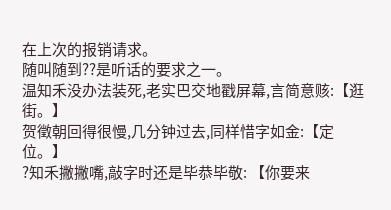在上次的报销请求。
随叫随到??是听话的要求之一。
温知禾没办法装死,老实巴交地戳屏幕,言简意赅:【逛街。】
贺徵朝回得很慢,几分钟过去,同样惜字如金:【定位。】
?知禾撇撇嘴,敲字时还是毕恭毕敬: 【你要来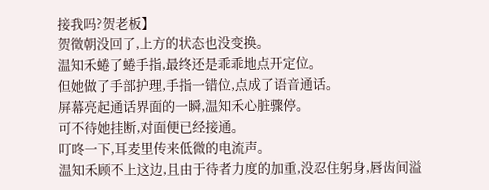接我吗?贺老板】
贺徵朝没回了,上方的状态也没变换。
温知禾蜷了蜷手指,最终还是乖乖地点开定位。
但她做了手部护理,手指一错位,点成了语音通话。
屏幕亮起通话界面的一瞬,温知禾心脏骤停。
可不待她挂断,对面便已经接通。
叮咚一下,耳麦里传来低微的电流声。
温知禾顾不上这边,且由于待者力度的加重,没忍住躬身,唇齿间溢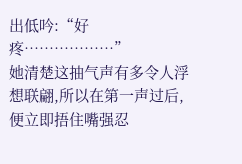出低吟:“好疼………………”
她清楚这抽气声有多令人浮想联翩,所以在第一声过后,便立即捂住嘴强忍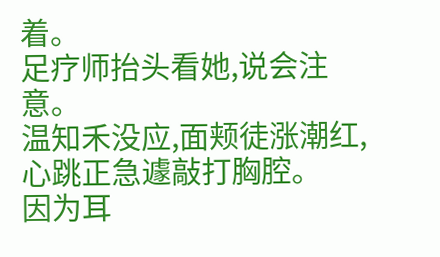着。
足疗师抬头看她,说会注意。
温知禾没应,面颊徒涨潮红,心跳正急遽敲打胸腔。
因为耳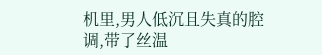机里,男人低沉且失真的腔调,带了丝温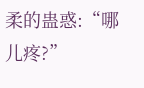柔的蛊惑:“哪儿疼?”